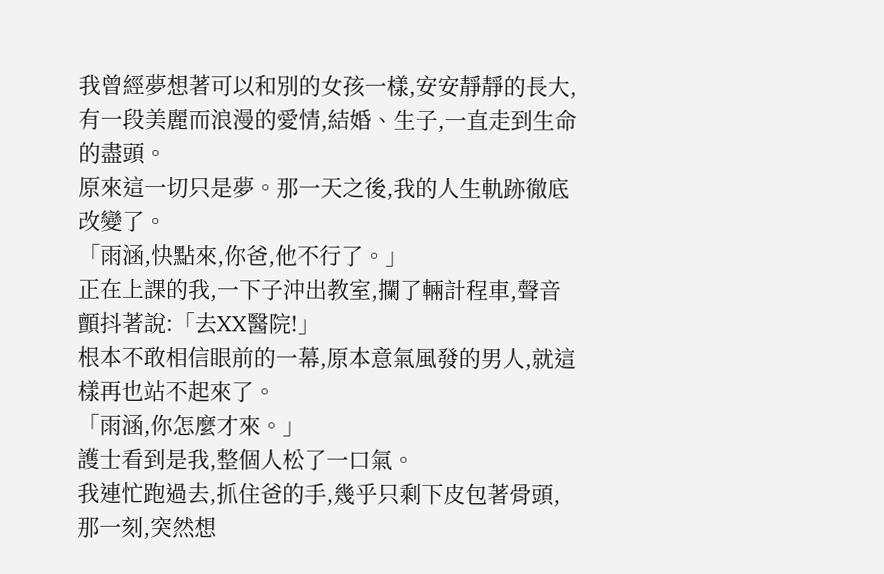我曾經夢想著可以和別的女孩一樣,安安靜靜的長大,有一段美麗而浪漫的愛情,結婚、生子,一直走到生命的盡頭。
原來這一切只是夢。那一天之後,我的人生軌跡徹底改變了。
「雨涵,快點來,你爸,他不行了。」
正在上課的我,一下子沖出教室,攔了輛計程車,聲音顫抖著說:「去XX醫院!」
根本不敢相信眼前的一幕,原本意氣風發的男人,就這樣再也站不起來了。
「雨涵,你怎麼才來。」
護士看到是我,整個人松了一口氣。
我連忙跑過去,抓住爸的手,幾乎只剩下皮包著骨頭,那一刻,突然想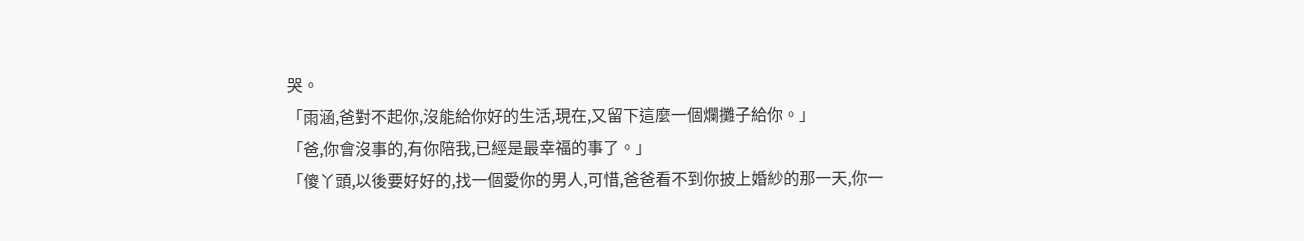哭。
「雨涵,爸對不起你,沒能給你好的生活,現在,又留下這麼一個爛攤子給你。」
「爸,你會沒事的,有你陪我,已經是最幸福的事了。」
「傻丫頭,以後要好好的,找一個愛你的男人,可惜,爸爸看不到你披上婚紗的那一天,你一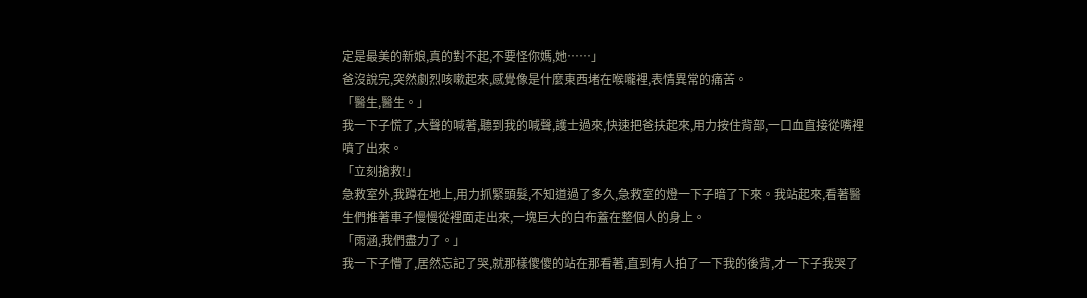定是最美的新娘,真的對不起,不要怪你媽,她……」
爸沒說完,突然劇烈咳嗽起來,感覺像是什麼東西堵在喉嚨裡,表情異常的痛苦。
「醫生,醫生。」
我一下子慌了,大聲的喊著,聽到我的喊聲,護士過來,快速把爸扶起來,用力按住背部,一口血直接從嘴裡噴了出來。
「立刻搶救!」
急救室外,我蹲在地上,用力抓緊頭髮,不知道過了多久,急救室的燈一下子暗了下來。我站起來,看著醫生們推著車子慢慢從裡面走出來,一塊巨大的白布蓋在整個人的身上。
「雨涵,我們盡力了。」
我一下子懵了,居然忘記了哭,就那樣傻傻的站在那看著,直到有人拍了一下我的後背,才一下子我哭了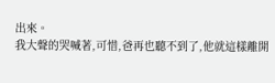出來。
我大聲的哭喊著,可惜,爸再也聽不到了,他就這樣離開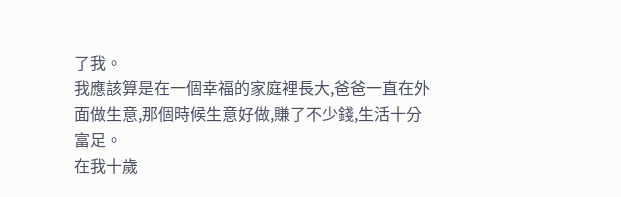了我。
我應該算是在一個幸福的家庭裡長大,爸爸一直在外面做生意,那個時候生意好做,賺了不少錢,生活十分富足。
在我十歲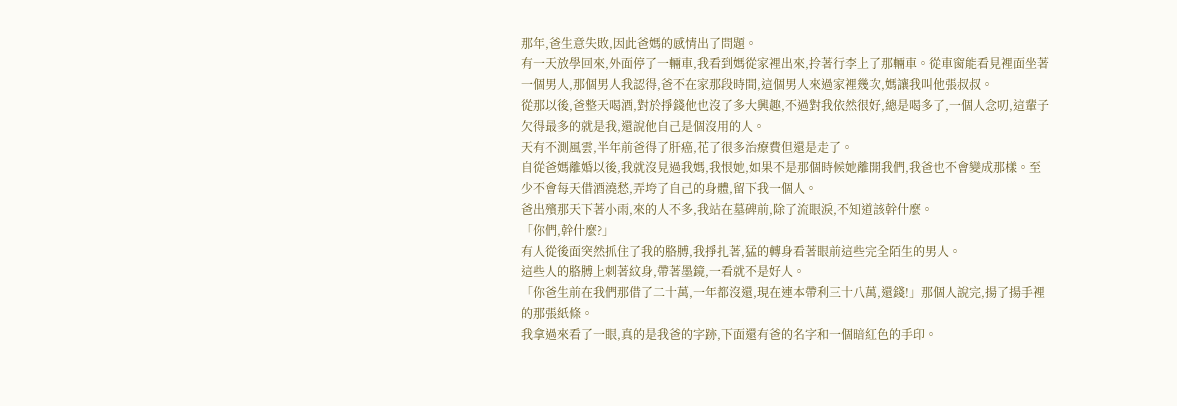那年,爸生意失敗,因此爸媽的感情出了問題。
有一天放學回來,外面停了一輛車,我看到媽從家裡出來,拎著行李上了那輛車。從車窗能看見裡面坐著一個男人,那個男人我認得,爸不在家那段時間,這個男人來過家裡幾次,媽讓我叫他張叔叔。
從那以後,爸整天喝酒,對於掙錢他也沒了多大興趣,不過對我依然很好,總是喝多了,一個人念叨,這輩子欠得最多的就是我,還說他自己是個沒用的人。
天有不測風雲,半年前爸得了肝癌,花了很多治療費但還是走了。
自從爸媽離婚以後,我就沒見過我媽,我恨她,如果不是那個時候她離開我們,我爸也不會變成那樣。至少不會每天借酒澆愁,弄垮了自己的身體,留下我一個人。
爸出殯那天下著小雨,來的人不多,我站在墓碑前,除了流眼淚,不知道該幹什麼。
「你們,幹什麼?」
有人從後面突然抓住了我的胳膊,我掙扎著,猛的轉身看著眼前這些完全陌生的男人。
這些人的胳膊上刺著紋身,帶著墨鏡,一看就不是好人。
「你爸生前在我們那借了二十萬,一年都沒還,現在連本帶利三十八萬,還錢!」那個人說完,揚了揚手裡的那張紙條。
我拿過來看了一眼,真的是我爸的字跡,下面還有爸的名字和一個暗紅色的手印。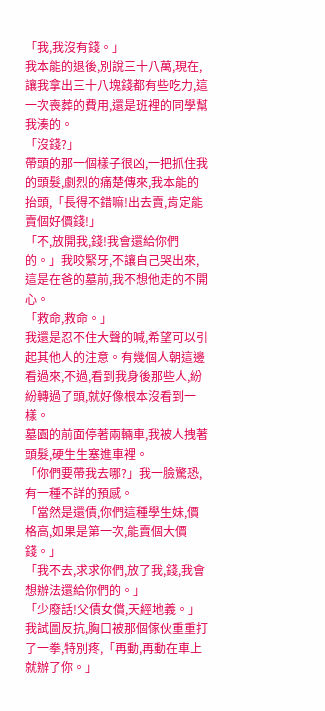「我,我沒有錢。」
我本能的退後,別說三十八萬,現在,讓我拿出三十八塊錢都有些吃力,這一次喪葬的費用,還是班裡的同學幫我湊的。
「沒錢?」
帶頭的那一個樣子很凶,一把抓住我的頭髮,劇烈的痛楚傳來,我本能的抬頭,「長得不錯嘛!出去賣,肯定能賣個好價錢!」
「不,放開我,錢!我會還給你們的。」我咬緊牙,不讓自己哭出來,這是在爸的墓前,我不想他走的不開心。
「救命,救命。」
我還是忍不住大聲的喊,希望可以引起其他人的注意。有幾個人朝這邊看過來,不過,看到我身後那些人,紛紛轉過了頭,就好像根本沒看到一樣。
墓園的前面停著兩輛車,我被人拽著頭髮,硬生生塞進車裡。
「你們要帶我去哪?」我一臉驚恐,有一種不詳的預感。
「當然是還債,你們這種學生妹,價格高,如果是第一次,能賣個大價錢。」
「我不去,求求你們,放了我,錢,我會想辦法還給你們的。」
「少廢話!父債女償,天經地義。」
我試圖反抗,胸口被那個傢伙重重打了一拳,特別疼,「再動,再動在車上就辦了你。」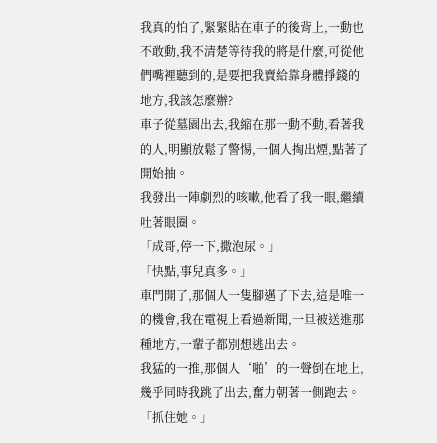我真的怕了,緊緊貼在車子的後背上,一動也不敢動,我不清楚等待我的將是什麼,可從他們嘴裡聽到的,是要把我賣給靠身體掙錢的地方,我該怎麼辦?
車子從墓園出去,我縮在那一動不動,看著我的人,明顯放鬆了警惕,一個人掏出煙,點著了開始抽。
我發出一陣劇烈的咳嗽,他看了我一眼,繼續吐著眼圈。
「成哥,停一下,撒泡尿。」
「快點,事兒真多。」
車門開了,那個人一隻腳邁了下去,這是唯一的機會,我在電視上看過新聞,一旦被送進那種地方,一輩子都別想逃出去。
我猛的一推,那個人‘啪’的一聲倒在地上,幾乎同時我跳了出去,奮力朝著一側跑去。
「抓住她。」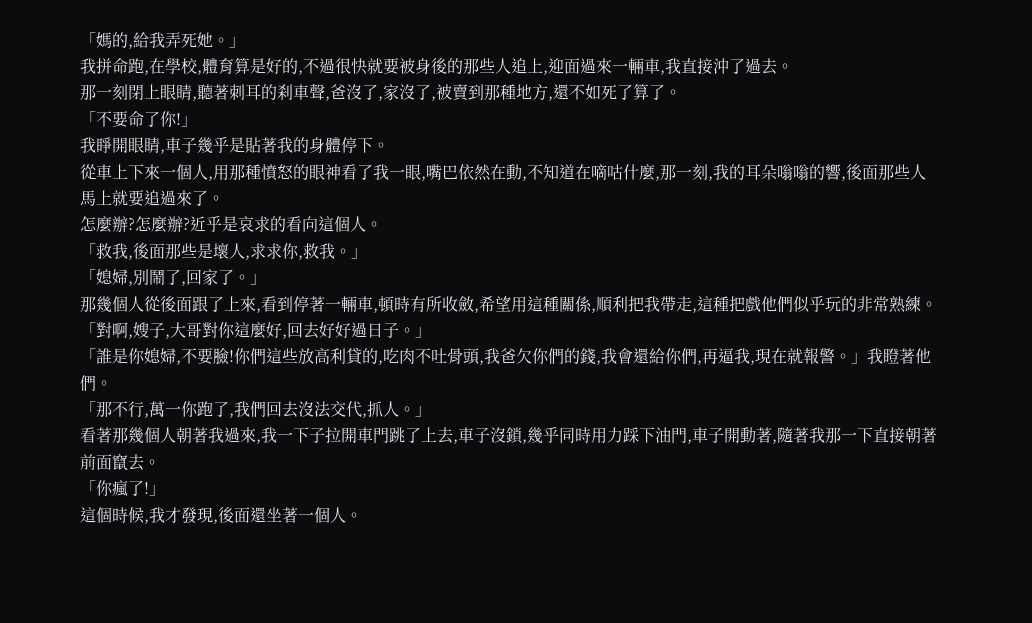「媽的,給我弄死她。」
我拼命跑,在學校,體育算是好的,不過很快就要被身後的那些人追上,迎面過來一輛車,我直接沖了過去。
那一刻閉上眼睛,聽著刺耳的刹車聲,爸沒了,家沒了,被賣到那種地方,還不如死了算了。
「不要命了你!」
我睜開眼睛,車子幾乎是貼著我的身體停下。
從車上下來一個人,用那種憤怒的眼神看了我一眼,嘴巴依然在動,不知道在嘀咕什麼,那一刻,我的耳朵嗡嗡的響,後面那些人馬上就要追過來了。
怎麼辦?怎麼辦?近乎是哀求的看向這個人。
「救我,後面那些是壞人,求求你,救我。」
「媳婦,別鬧了,回家了。」
那幾個人從後面跟了上來,看到停著一輛車,頓時有所收斂,希望用這種關係,順利把我帶走,這種把戲他們似乎玩的非常熟練。
「對啊,嫂子,大哥對你這麼好,回去好好過日子。」
「誰是你媳婦,不要臉!你們這些放高利貸的,吃肉不吐骨頭,我爸欠你們的錢,我會還給你們,再逼我,現在就報警。」我瞪著他們。
「那不行,萬一你跑了,我們回去沒法交代,抓人。」
看著那幾個人朝著我過來,我一下子拉開車門跳了上去,車子沒鎖,幾乎同時用力踩下油門,車子開動著,隨著我那一下直接朝著前面竄去。
「你瘋了!」
這個時候,我才發現,後面還坐著一個人。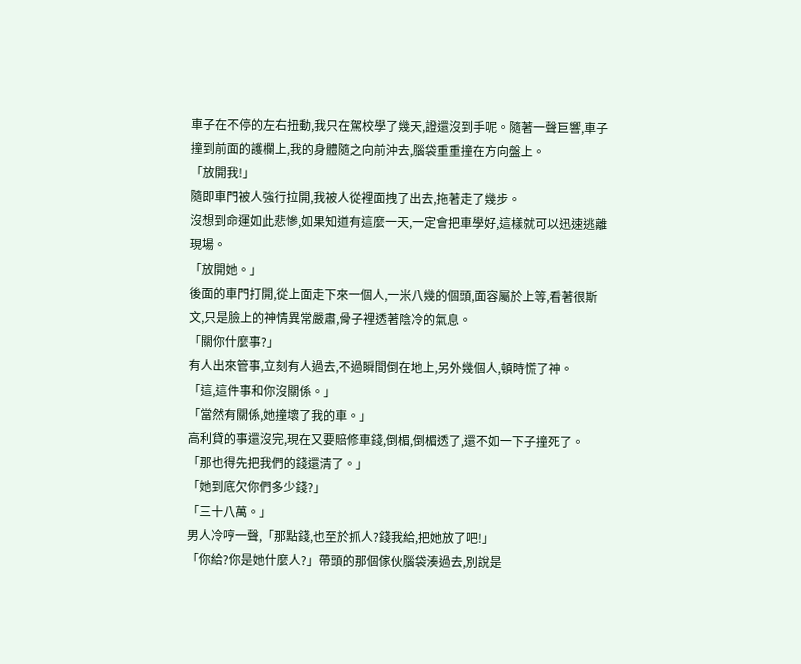車子在不停的左右扭動,我只在駕校學了幾天,證還沒到手呢。隨著一聲巨響,車子撞到前面的護欄上,我的身體隨之向前沖去,腦袋重重撞在方向盤上。
「放開我!」
隨即車門被人強行拉開,我被人從裡面拽了出去,拖著走了幾步。
沒想到命運如此悲慘,如果知道有這麼一天,一定會把車學好,這樣就可以迅速逃離現場。
「放開她。」
後面的車門打開,從上面走下來一個人,一米八幾的個頭,面容屬於上等,看著很斯文,只是臉上的神情異常嚴肅,骨子裡透著陰冷的氣息。
「關你什麼事?」
有人出來管事,立刻有人過去,不過瞬間倒在地上,另外幾個人,頓時慌了神。
「這,這件事和你沒關係。」
「當然有關係,她撞壞了我的車。」
高利貸的事還沒完,現在又要賠修車錢,倒楣,倒楣透了,還不如一下子撞死了。
「那也得先把我們的錢還清了。」
「她到底欠你們多少錢?」
「三十八萬。」
男人冷哼一聲,「那點錢,也至於抓人?錢我給,把她放了吧!」
「你給?你是她什麼人?」帶頭的那個傢伙腦袋湊過去,別說是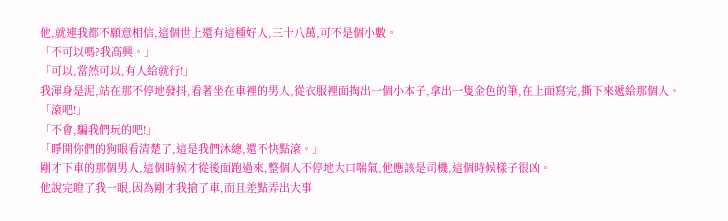他,就連我都不願意相信,這個世上還有這種好人,三十八萬,可不是個小數。
「不可以嗎?我高興。」
「可以,當然可以,有人給就行!」
我渾身是泥,站在那不停地發抖,看著坐在車裡的男人,從衣服裡面掏出一個小本子,拿出一隻金色的筆,在上面寫完,撕下來遞給那個人。
「滾吧!」
「不會,騙我們玩的吧!」
「睜開你們的狗眼看清楚了,這是我們沐總,還不快點滾。」
剛才下車的那個男人,這個時候才從後面跑過來,整個人不停地大口喘氣,他應該是司機,這個時候樣子很凶。
他說完瞪了我一眼,因為剛才我搶了車,而且差點弄出大事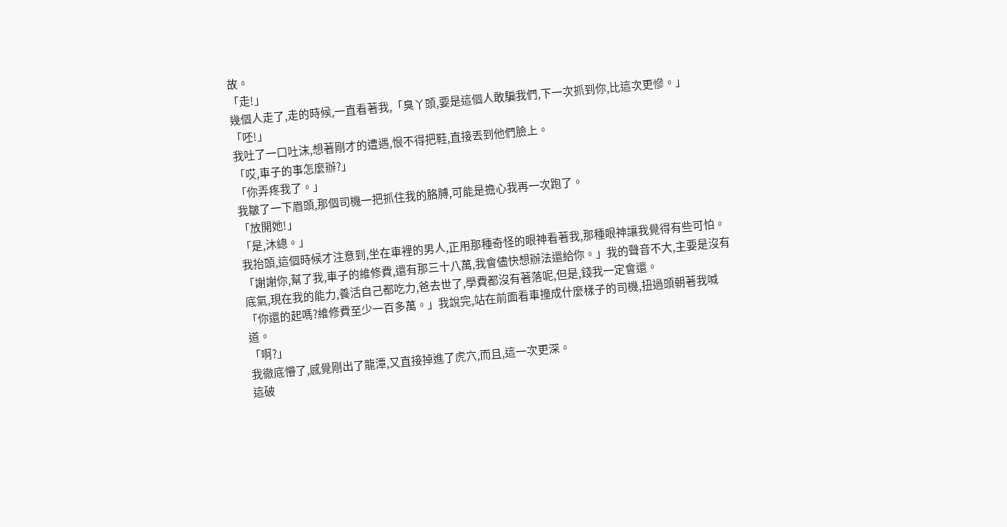故。
「走!」
幾個人走了,走的時候,一直看著我,「臭丫頭,要是這個人敢騙我們,下一次抓到你,比這次更慘。」
「呸!」
我吐了一口吐沫,想著剛才的遭遇,恨不得把鞋,直接丟到他們臉上。
「哎,車子的事怎麼辦?」
「你弄疼我了。」
我皺了一下眉頭,那個司機一把抓住我的胳膊,可能是擔心我再一次跑了。
「放開她!」
「是,沐總。」
我抬頭,這個時候才注意到,坐在車裡的男人,正用那種奇怪的眼神看著我,那種眼神讓我覺得有些可怕。
「謝謝你,幫了我,車子的維修費,還有那三十八萬,我會儘快想辦法還給你。」我的聲音不大,主要是沒有底氣,現在我的能力,養活自己都吃力,爸去世了,學費都沒有著落呢,但是,錢我一定會還。
「你還的起嗎?維修費至少一百多萬。」我說完,站在前面看車撞成什麼樣子的司機,扭過頭朝著我喊道。
「啊?」
我徹底懵了,感覺剛出了龍潭,又直接掉進了虎穴,而且,這一次更深。
這破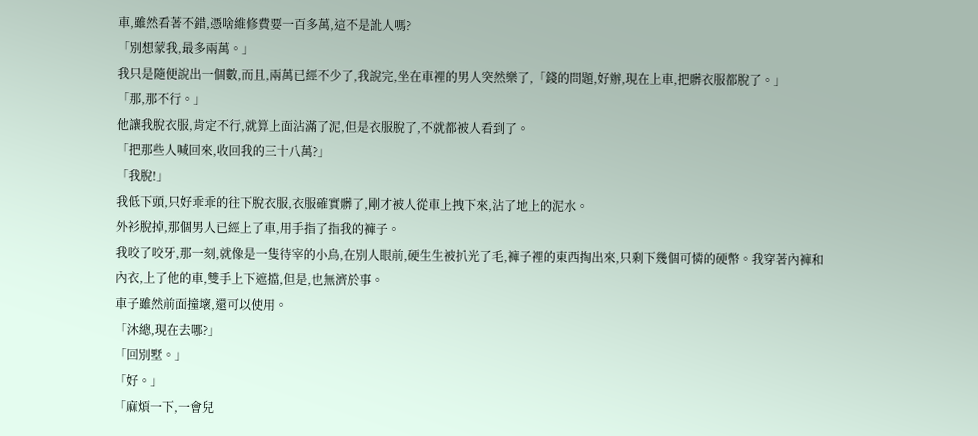車,雖然看著不錯,憑啥維修費要一百多萬,這不是訛人嗎?
「別想蒙我,最多兩萬。」
我只是隨便說出一個數,而且,兩萬已經不少了,我說完,坐在車裡的男人突然樂了,「錢的問題,好辦,現在上車,把髒衣服都脫了。」
「那,那不行。」
他讓我脫衣服,肯定不行,就算上面沾滿了泥,但是衣服脫了,不就都被人看到了。
「把那些人喊回來,收回我的三十八萬?」
「我脫!」
我低下頭,只好乖乖的往下脫衣服,衣服確實髒了,剛才被人從車上拽下來,沾了地上的泥水。
外衫脫掉,那個男人已經上了車,用手指了指我的褲子。
我咬了咬牙,那一刻,就像是一隻待宰的小鳥,在別人眼前,硬生生被扒光了毛,褲子裡的東西掏出來,只剩下幾個可憐的硬幣。我穿著內褲和內衣,上了他的車,雙手上下遮擋,但是,也無濟於事。
車子雖然前面撞壞,還可以使用。
「沐總,現在去哪?」
「回別墅。」
「好。」
「麻煩一下,一會兒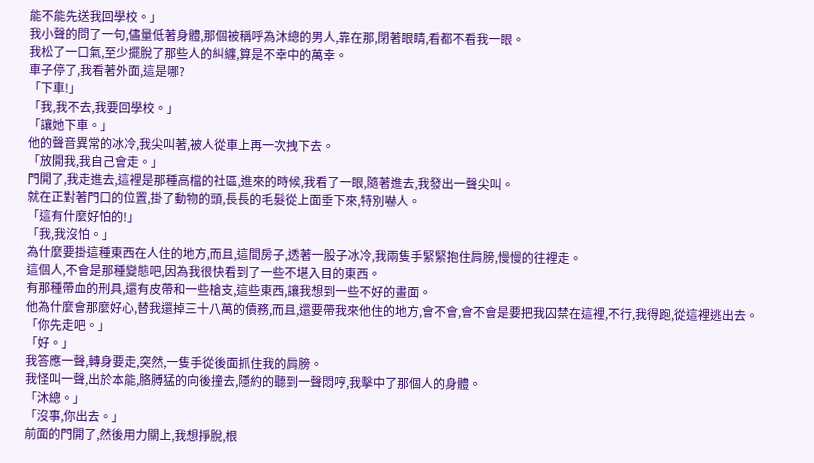能不能先送我回學校。」
我小聲的問了一句,儘量低著身體,那個被稱呼為沐總的男人,靠在那,閉著眼睛,看都不看我一眼。
我松了一口氣,至少擺脫了那些人的糾纏,算是不幸中的萬幸。
車子停了,我看著外面,這是哪?
「下車!」
「我,我不去,我要回學校。」
「讓她下車。」
他的聲音異常的冰冷,我尖叫著,被人從車上再一次拽下去。
「放開我,我自己會走。」
門開了,我走進去,這裡是那種高檔的社區,進來的時候,我看了一眼,隨著進去,我發出一聲尖叫。
就在正對著門口的位置,掛了動物的頭,長長的毛髮從上面垂下來,特別嚇人。
「這有什麼好怕的!」
「我,我沒怕。」
為什麼要掛這種東西在人住的地方,而且,這間房子,透著一股子冰冷,我兩隻手緊緊抱住肩膀,慢慢的往裡走。
這個人,不會是那種變態吧,因為我很快看到了一些不堪入目的東西。
有那種帶血的刑具,還有皮帶和一些槍支,這些東西,讓我想到一些不好的畫面。
他為什麼會那麼好心,替我還掉三十八萬的債務,而且,還要帶我來他住的地方,會不會,會不會是要把我囚禁在這裡,不行,我得跑,從這裡逃出去。
「你先走吧。」
「好。」
我答應一聲,轉身要走,突然,一隻手從後面抓住我的肩膀。
我怪叫一聲,出於本能,胳膊猛的向後撞去,隱約的聽到一聲悶哼,我擊中了那個人的身體。
「沐總。」
「沒事,你出去。」
前面的門開了,然後用力關上,我想掙脫,根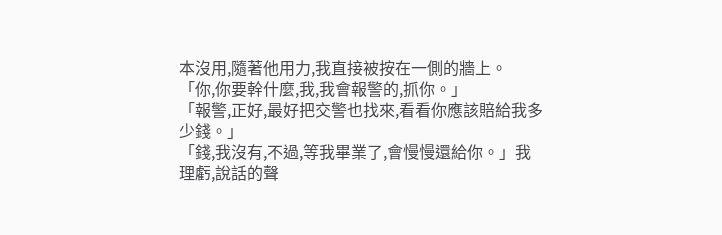本沒用,隨著他用力,我直接被按在一側的牆上。
「你,你要幹什麼,我,我會報警的,抓你。」
「報警,正好,最好把交警也找來,看看你應該賠給我多少錢。」
「錢,我沒有,不過,等我畢業了,會慢慢還給你。」我理虧,說話的聲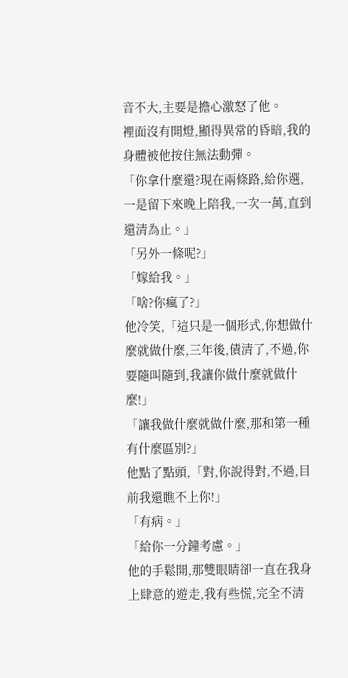音不大,主要是擔心激怒了他。
裡面沒有開燈,顯得異常的昏暗,我的身體被他按住無法動彈。
「你拿什麼還?現在兩條路,給你選,一是留下來晚上陪我,一次一萬,直到還清為止。」
「另外一條呢?」
「嫁給我。」
「啥?你瘋了?」
他冷笑,「這只是一個形式,你想做什麼就做什麼,三年後,債清了,不過,你要隨叫隨到,我讓你做什麼就做什麼!」
「讓我做什麼就做什麼,那和第一種有什麼區別?」
他點了點頭,「對,你說得對,不過,目前我還瞧不上你!」
「有病。」
「給你一分鐘考慮。」
他的手鬆開,那雙眼睛卻一直在我身上肆意的遊走,我有些慌,完全不清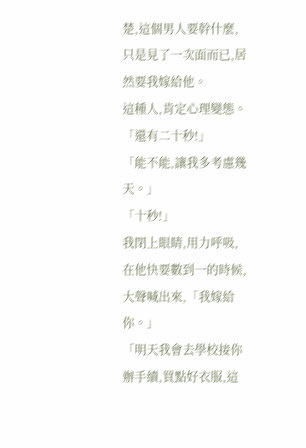楚,這個男人要幹什麼,只是見了一次面而已,居然要我嫁給他。
這種人,肯定心理變態。
「還有二十秒!」
「能不能,讓我多考慮幾天。」
「十秒!」
我閉上眼睛,用力呼吸,在他快要數到一的時候,大聲喊出來,「我嫁給你。」
「明天我會去學校接你辦手續,買點好衣服,這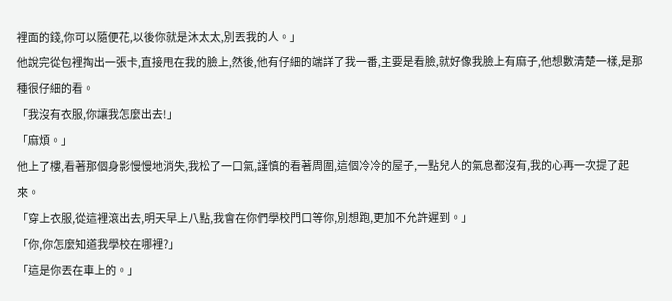裡面的錢,你可以隨便花,以後你就是沐太太,別丟我的人。」
他說完從包裡掏出一張卡,直接甩在我的臉上,然後,他有仔細的端詳了我一番,主要是看臉,就好像我臉上有麻子,他想數清楚一樣,是那種很仔細的看。
「我沒有衣服,你讓我怎麼出去!」
「麻煩。」
他上了樓,看著那個身影慢慢地消失,我松了一口氣,謹慎的看著周圍,這個冷冷的屋子,一點兒人的氣息都沒有,我的心再一次提了起來。
「穿上衣服,從這裡滾出去,明天早上八點,我會在你們學校門口等你,別想跑,更加不允許遲到。」
「你,你怎麼知道我學校在哪裡?」
「這是你丟在車上的。」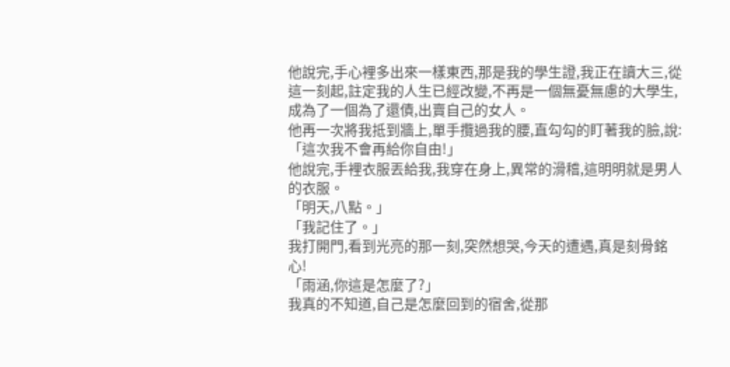他說完,手心裡多出來一樣東西,那是我的學生證,我正在讀大三,從這一刻起,註定我的人生已經改變,不再是一個無憂無慮的大學生,成為了一個為了還債,出賣自己的女人。
他再一次將我抵到牆上,單手攬過我的腰,直勾勾的盯著我的臉,說:「這次我不會再給你自由!」
他說完,手裡衣服丟給我,我穿在身上,異常的滑稽,這明明就是男人的衣服。
「明天,八點。」
「我記住了。」
我打開門,看到光亮的那一刻,突然想哭,今天的遭遇,真是刻骨銘心!
「雨涵,你這是怎麼了?」
我真的不知道,自己是怎麼回到的宿舍,從那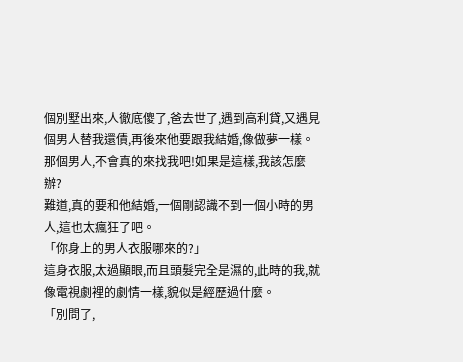個別墅出來,人徹底傻了,爸去世了,遇到高利貸,又遇見個男人替我還債,再後來他要跟我結婚,像做夢一樣。
那個男人,不會真的來找我吧!如果是這樣,我該怎麼辦?
難道,真的要和他結婚,一個剛認識不到一個小時的男人,這也太瘋狂了吧。
「你身上的男人衣服哪來的?」
這身衣服,太過顯眼,而且頭髮完全是濕的,此時的我,就像電視劇裡的劇情一樣,貌似是經歷過什麼。
「別問了,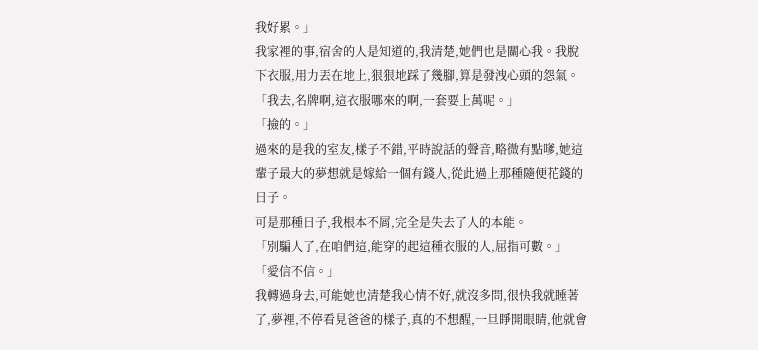我好累。」
我家裡的事,宿舍的人是知道的,我清楚,她們也是關心我。我脫下衣服,用力丟在地上,狠狠地踩了幾腳,算是發洩心頭的怨氣。
「我去,名牌啊,這衣服哪來的啊,一套要上萬呢。」
「撿的。」
過來的是我的室友,樣子不錯,平時說話的聲音,略微有點嗲,她這輩子最大的夢想就是嫁給一個有錢人,從此過上那種隨便花錢的日子。
可是那種日子,我根本不屑,完全是失去了人的本能。
「別騙人了,在咱們這,能穿的起這種衣服的人,屈指可數。」
「愛信不信。」
我轉過身去,可能她也清楚我心情不好,就沒多問,很快我就睡著了,夢裡,不停看見爸爸的樣子,真的不想醒,一旦睜開眼睛,他就會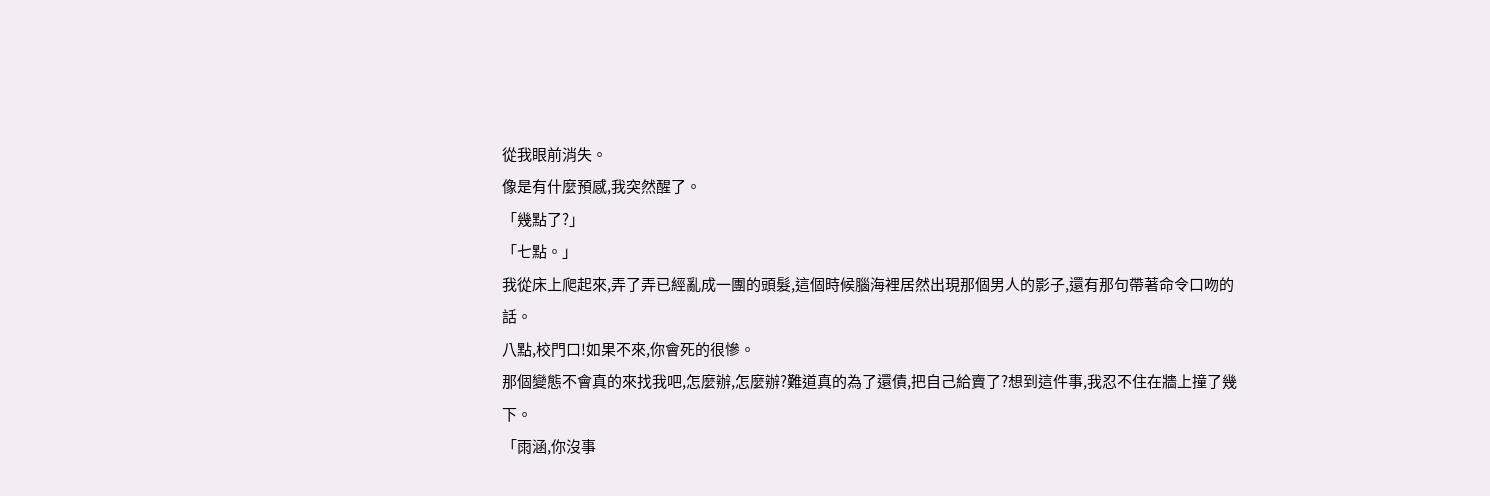從我眼前消失。
像是有什麼預感,我突然醒了。
「幾點了?」
「七點。」
我從床上爬起來,弄了弄已經亂成一團的頭髮,這個時候腦海裡居然出現那個男人的影子,還有那句帶著命令口吻的話。
八點,校門口!如果不來,你會死的很慘。
那個變態不會真的來找我吧,怎麼辦,怎麼辦?難道真的為了還債,把自己給賣了?想到這件事,我忍不住在牆上撞了幾下。
「雨涵,你沒事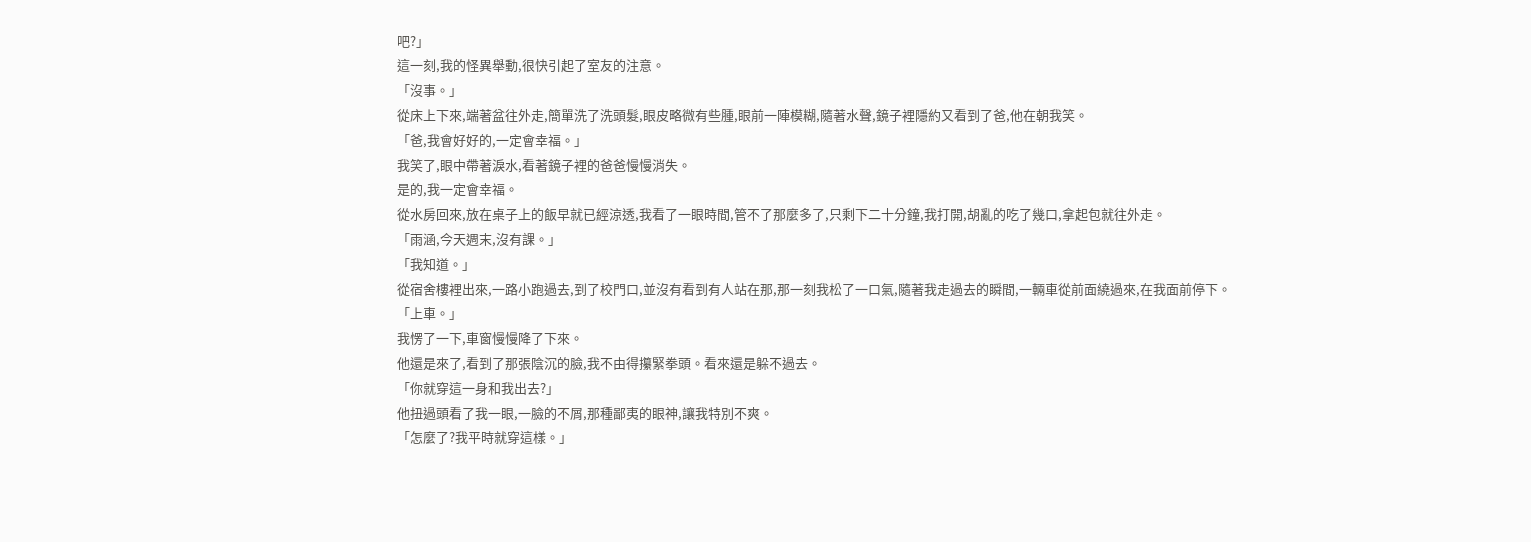吧?」
這一刻,我的怪異舉動,很快引起了室友的注意。
「沒事。」
從床上下來,端著盆往外走,簡單洗了洗頭髮,眼皮略微有些腫,眼前一陣模糊,隨著水聲,鏡子裡隱約又看到了爸,他在朝我笑。
「爸,我會好好的,一定會幸福。」
我笑了,眼中帶著淚水,看著鏡子裡的爸爸慢慢消失。
是的,我一定會幸福。
從水房回來,放在桌子上的飯早就已經涼透,我看了一眼時間,管不了那麼多了,只剩下二十分鐘,我打開,胡亂的吃了幾口,拿起包就往外走。
「雨涵,今天週末,沒有課。」
「我知道。」
從宿舍樓裡出來,一路小跑過去,到了校門口,並沒有看到有人站在那,那一刻我松了一口氣,隨著我走過去的瞬間,一輛車從前面繞過來,在我面前停下。
「上車。」
我愣了一下,車窗慢慢降了下來。
他還是來了,看到了那張陰沉的臉,我不由得攥緊拳頭。看來還是躲不過去。
「你就穿這一身和我出去?」
他扭過頭看了我一眼,一臉的不屑,那種鄙夷的眼神,讓我特別不爽。
「怎麼了?我平時就穿這樣。」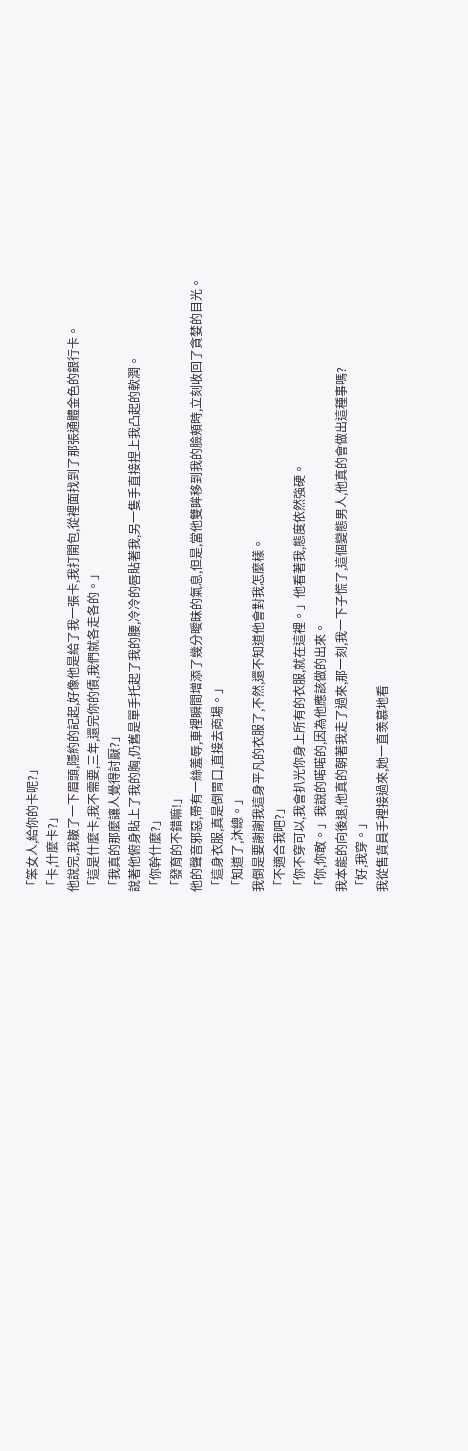「笨女人,給你的卡呢?」
「卡,什麼卡?」
他說完,我皺了一下眉頭,隱約的記起,好像他是給了我一張卡,我打開包,從裡面找到了那張通體金色的銀行卡。
「這是什麼卡,我不需要,三年,還完你的債,我們就各走各的。」
「我真的那麼讓人覺得討厭?」
說著他俯身貼上了我的胸,仍舊是單手托起了我的腰,冷冷的唇貼著我,另一隻手直接捏上我凸起的軟潤。
「你幹什麼?」
「發育的不錯嘛!」
他的聲音邪惡,帶有一絲羞辱,車裡瞬間增添了幾分曖昧的氣息,但是,當他雙眸移到我的臉頰時,立刻收回了貪婪的目光。
「這身衣服,真是倒胃口,直接去商場。」
「知道了,沐總。」
我倒是要謝謝我這身平凡的衣服了,不然,還不知道他會對我怎麼樣。
「不適合我吧?」
「你不穿可以,我會扒光你身上所有的衣服,就在這裡。」他看著我,態度依然強硬。
「你,你敢。」我說的喏喏的,因為他應該做的出來。
我本能的向後退,他真的朝著我走了過來,那一刻,我一下子慌了,這個變態男人,他真的會做出這種事嗎?
「好,我穿。」
我從售貨員手裡接過來,她一直羡慕地看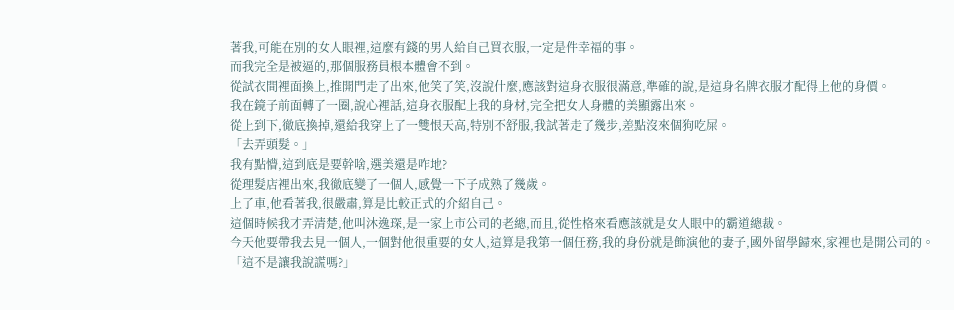著我,可能在別的女人眼裡,這麼有錢的男人給自己買衣服,一定是件幸福的事。
而我完全是被逼的,那個服務員根本體會不到。
從試衣間裡面換上,推開門走了出來,他笑了笑,沒說什麼,應該對這身衣服很滿意,準確的說,是這身名牌衣服才配得上他的身價。
我在鏡子前面轉了一圈,說心裡話,這身衣服配上我的身材,完全把女人身體的美顯露出來。
從上到下,徹底換掉,還給我穿上了一雙恨天高,特別不舒服,我試著走了幾步,差點沒來個狗吃屎。
「去弄頭髮。」
我有點懵,這到底是要幹啥,選美還是咋地?
從理髮店裡出來,我徹底變了一個人,感覺一下子成熟了幾歲。
上了車,他看著我,很嚴肅,算是比較正式的介紹自己。
這個時候我才弄清楚,他叫沐逸琛,是一家上市公司的老總,而且,從性格來看應該就是女人眼中的霸道總裁。
今天他要帶我去見一個人,一個對他很重要的女人,這算是我第一個任務,我的身份就是飾演他的妻子,國外留學歸來,家裡也是開公司的。
「這不是讓我說謊嗎?」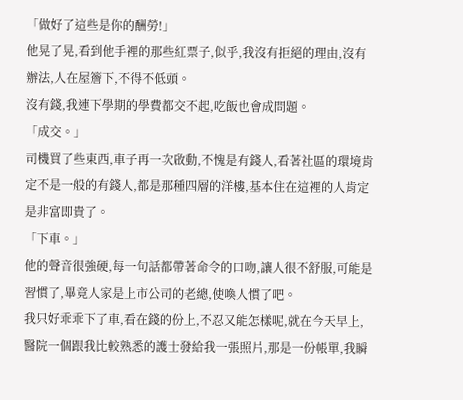「做好了這些是你的酬勞!」
他晃了晃,看到他手裡的那些紅票子,似乎,我沒有拒絕的理由,沒有辦法,人在屋簷下,不得不低頭。
沒有錢,我連下學期的學費都交不起,吃飯也會成問題。
「成交。」
司機買了些東西,車子再一次啟動,不愧是有錢人,看著社區的環境肯定不是一般的有錢人,都是那種四層的洋樓,基本住在這裡的人肯定是非富即貴了。
「下車。」
他的聲音很強硬,每一句話都帶著命令的口吻,讓人很不舒服,可能是習慣了,畢竟人家是上市公司的老總,使喚人慣了吧。
我只好乖乖下了車,看在錢的份上,不忍又能怎樣呢,就在今天早上,醫院一個跟我比較熟悉的護士發給我一張照片,那是一份帳單,我瞬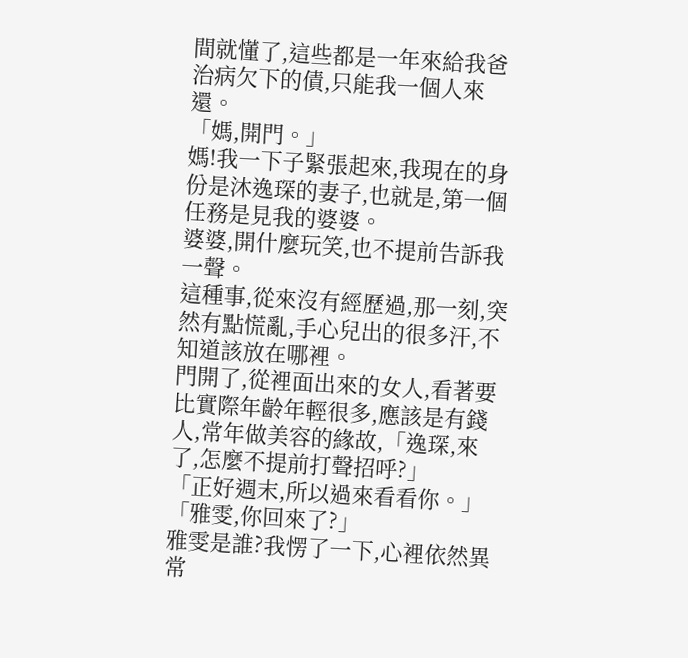間就懂了,這些都是一年來給我爸治病欠下的債,只能我一個人來還。
「媽,開門。」
媽!我一下子緊張起來,我現在的身份是沐逸琛的妻子,也就是,第一個任務是見我的婆婆。
婆婆,開什麼玩笑,也不提前告訴我一聲。
這種事,從來沒有經歷過,那一刻,突然有點慌亂,手心兒出的很多汗,不知道該放在哪裡。
門開了,從裡面出來的女人,看著要比實際年齡年輕很多,應該是有錢人,常年做美容的緣故,「逸琛,來了,怎麼不提前打聲招呼?」
「正好週末,所以過來看看你。」
「雅雯,你回來了?」
雅雯是誰?我愣了一下,心裡依然異常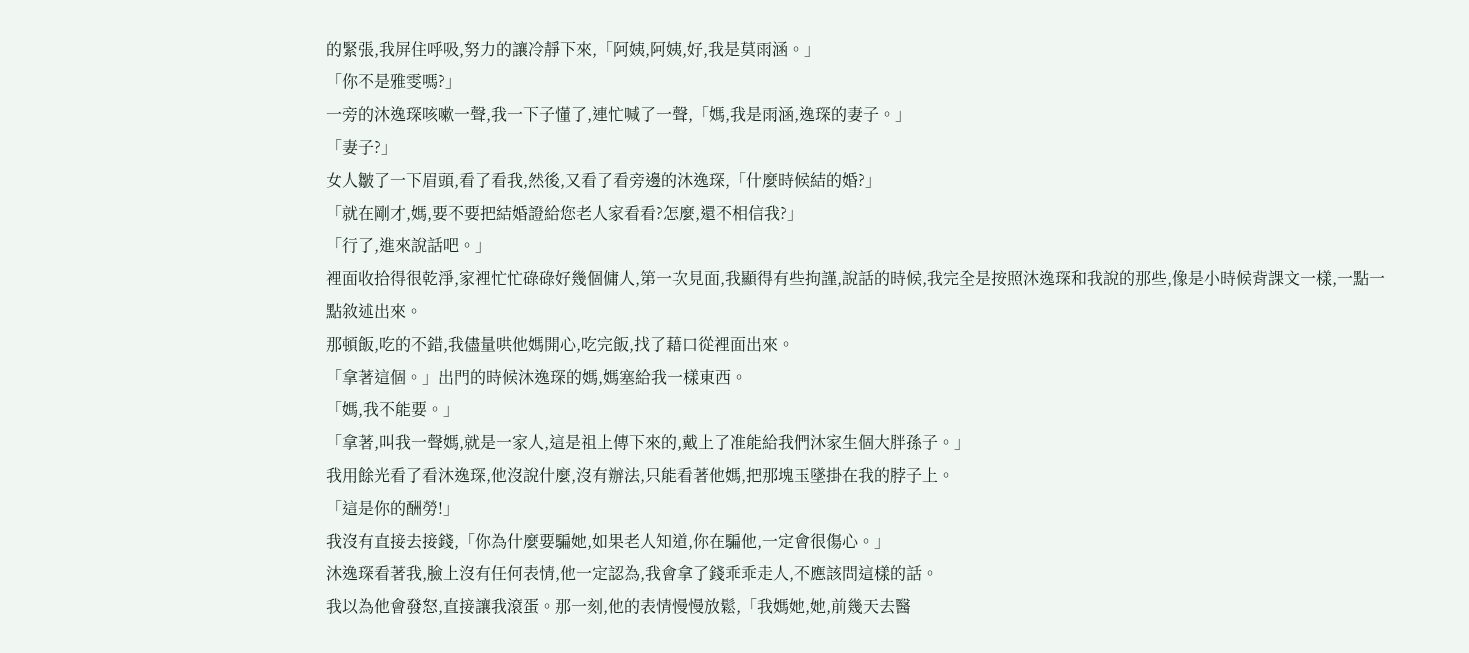的緊張,我屏住呼吸,努力的讓冷靜下來,「阿姨,阿姨,好,我是莫雨涵。」
「你不是雅雯嗎?」
一旁的沐逸琛咳嗽一聲,我一下子懂了,連忙喊了一聲,「媽,我是雨涵,逸琛的妻子。」
「妻子?」
女人皺了一下眉頭,看了看我,然後,又看了看旁邊的沐逸琛,「什麼時候結的婚?」
「就在剛才,媽,要不要把結婚證給您老人家看看?怎麼,還不相信我?」
「行了,進來說話吧。」
裡面收拾得很乾淨,家裡忙忙碌碌好幾個傭人,第一次見面,我顯得有些拘謹,說話的時候,我完全是按照沐逸琛和我說的那些,像是小時候背課文一樣,一點一點敘述出來。
那頓飯,吃的不錯,我儘量哄他媽開心,吃完飯,找了藉口從裡面出來。
「拿著這個。」出門的時候沐逸琛的媽,媽塞給我一樣東西。
「媽,我不能要。」
「拿著,叫我一聲媽,就是一家人,這是祖上傳下來的,戴上了准能給我們沐家生個大胖孫子。」
我用餘光看了看沐逸琛,他沒說什麼,沒有辦法,只能看著他媽,把那塊玉墜掛在我的脖子上。
「這是你的酬勞!」
我沒有直接去接錢,「你為什麼要騙她,如果老人知道,你在騙他,一定會很傷心。」
沐逸琛看著我,臉上沒有任何表情,他一定認為,我會拿了錢乖乖走人,不應該問這樣的話。
我以為他會發怒,直接讓我滾蛋。那一刻,他的表情慢慢放鬆,「我媽她,她,前幾天去醫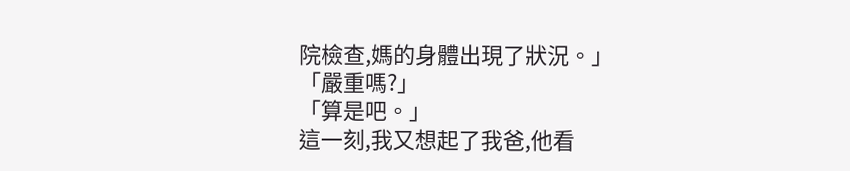院檢查,媽的身體出現了狀況。」
「嚴重嗎?」
「算是吧。」
這一刻,我又想起了我爸,他看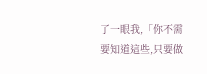了一眼我,「你不需要知道這些,只要做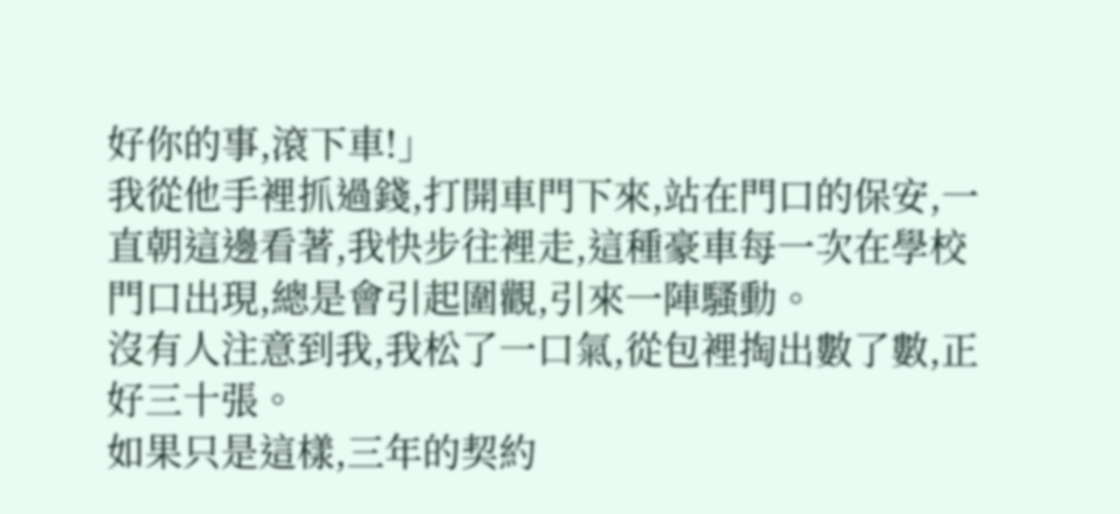好你的事,滾下車!」
我從他手裡抓過錢,打開車門下來,站在門口的保安,一直朝這邊看著,我快步往裡走,這種豪車每一次在學校門口出現,總是會引起圍觀,引來一陣騷動。
沒有人注意到我,我松了一口氣,從包裡掏出數了數,正好三十張。
如果只是這樣,三年的契約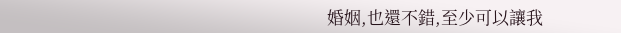婚姻,也還不錯,至少可以讓我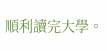順利讀完大學。